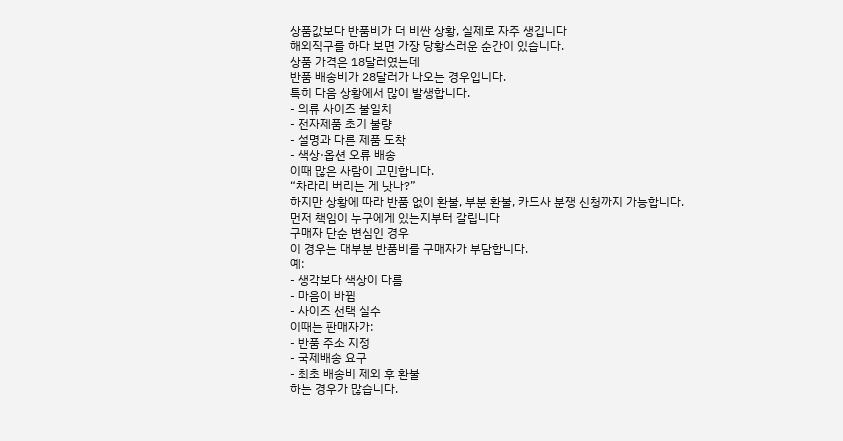상품값보다 반품비가 더 비싼 상황, 실제로 자주 생깁니다
해외직구를 하다 보면 가장 당황스러운 순간이 있습니다.
상품 가격은 18달러였는데
반품 배송비가 28달러가 나오는 경우입니다.
특히 다음 상황에서 많이 발생합니다.
- 의류 사이즈 불일치
- 전자제품 초기 불량
- 설명과 다른 제품 도착
- 색상·옵션 오류 배송
이때 많은 사람이 고민합니다.
“차라리 버리는 게 낫나?”
하지만 상황에 따라 반품 없이 환불, 부분 환불, 카드사 분쟁 신청까지 가능합니다.
먼저 책임이 누구에게 있는지부터 갈립니다
구매자 단순 변심인 경우
이 경우는 대부분 반품비를 구매자가 부담합니다.
예:
- 생각보다 색상이 다름
- 마음이 바뀜
- 사이즈 선택 실수
이때는 판매자가:
- 반품 주소 지정
- 국제배송 요구
- 최초 배송비 제외 후 환불
하는 경우가 많습니다.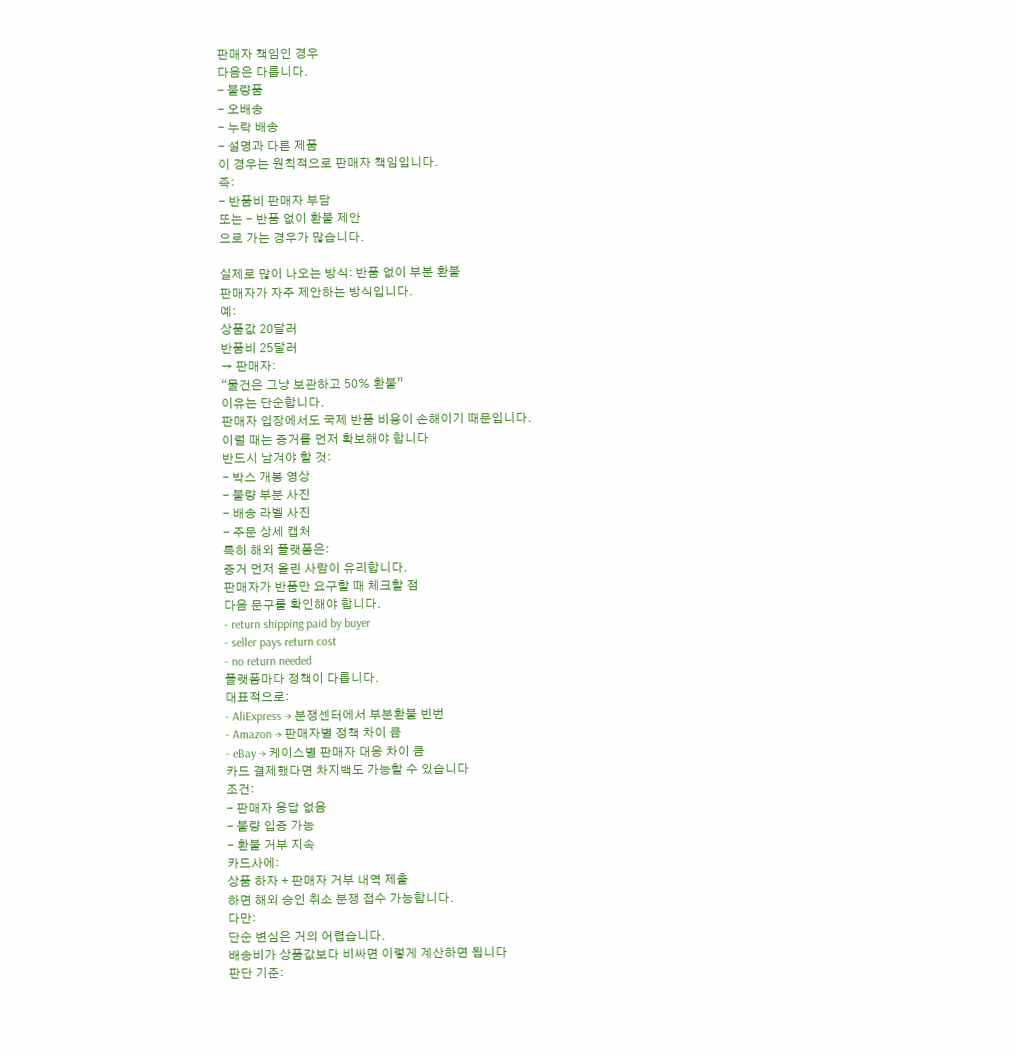판매자 책임인 경우
다음은 다릅니다.
- 불량품
- 오배송
- 누락 배송
- 설명과 다른 제품
이 경우는 원칙적으로 판매자 책임입니다.
즉:
- 반품비 판매자 부담
또는 - 반품 없이 환불 제안
으로 가는 경우가 많습니다.

실제로 많이 나오는 방식: 반품 없이 부분 환불
판매자가 자주 제안하는 방식입니다.
예:
상품값 20달러
반품비 25달러
→ 판매자:
“물건은 그냥 보관하고 50% 환불”
이유는 단순합니다.
판매자 입장에서도 국제 반품 비용이 손해이기 때문입니다.
이럴 때는 증거를 먼저 확보해야 합니다
반드시 남겨야 할 것:
- 박스 개봉 영상
- 불량 부분 사진
- 배송 라벨 사진
- 주문 상세 캡처
특히 해외 플랫폼은:
증거 먼저 올린 사람이 유리합니다.
판매자가 반품만 요구할 때 체크할 점
다음 문구를 확인해야 합니다.
- return shipping paid by buyer
- seller pays return cost
- no return needed
플랫폼마다 정책이 다릅니다.
대표적으로:
- AliExpress → 분쟁센터에서 부분환불 빈번
- Amazon → 판매자별 정책 차이 큼
- eBay → 케이스별 판매자 대응 차이 큼
카드 결제했다면 차지백도 가능할 수 있습니다
조건:
- 판매자 응답 없음
- 불량 입증 가능
- 환불 거부 지속
카드사에:
상품 하자 + 판매자 거부 내역 제출
하면 해외 승인 취소 분쟁 접수 가능합니다.
다만:
단순 변심은 거의 어렵습니다.
배송비가 상품값보다 비싸면 이렇게 계산하면 됩니다
판단 기준: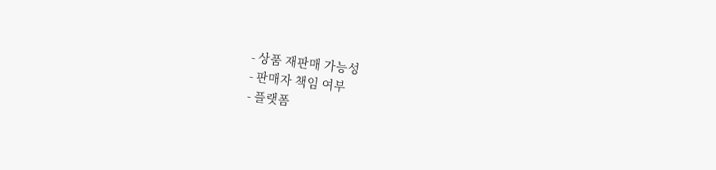- 상품 재판매 가능성
- 판매자 책임 여부
- 플랫폼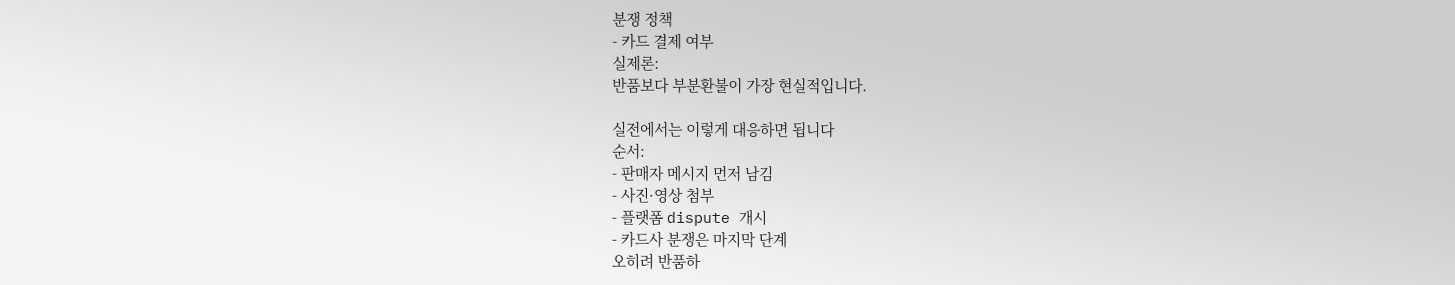분쟁 정책
- 카드 결제 여부
실제론:
반품보다 부분환불이 가장 현실적입니다.

실전에서는 이렇게 대응하면 됩니다
순서:
- 판매자 메시지 먼저 남김
- 사진·영상 첨부
- 플랫폼 dispute 개시
- 카드사 분쟁은 마지막 단계
오히려 반품하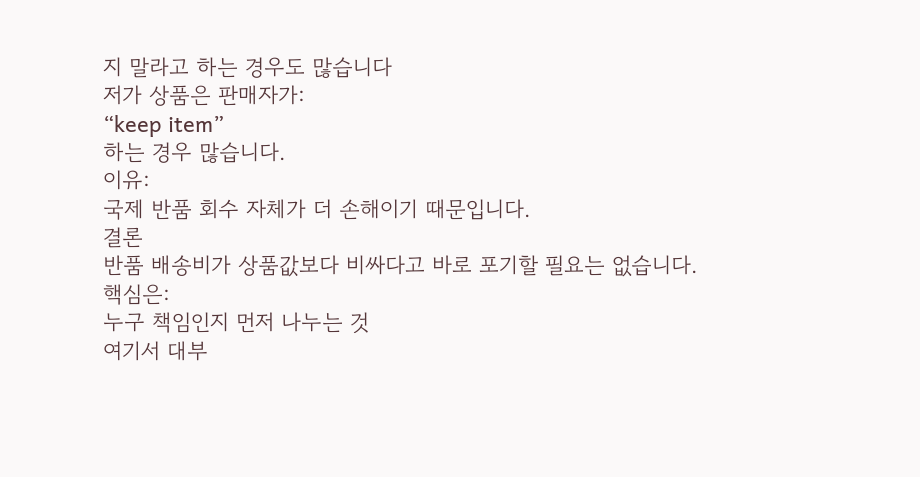지 말라고 하는 경우도 많습니다
저가 상품은 판매자가:
“keep item”
하는 경우 많습니다.
이유:
국제 반품 회수 자체가 더 손해이기 때문입니다.
결론
반품 배송비가 상품값보다 비싸다고 바로 포기할 필요는 없습니다.
핵심은:
누구 책임인지 먼저 나누는 것
여기서 대부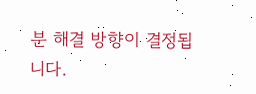분 해결 방향이 결정됩니다.